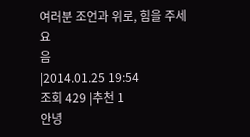여러분 조언과 위로, 힘을 주세요
음
|2014.01.25 19:54
조회 429 |추천 1
안녕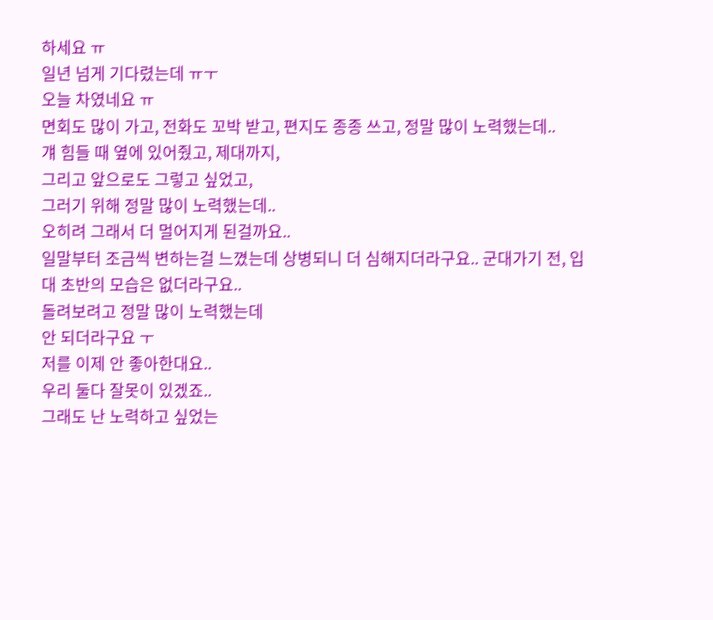하세요 ㅠ
일년 넘게 기다렸는데 ㅠㅜ
오늘 차였네요 ㅠ
면회도 많이 가고, 전화도 꼬박 받고, 편지도 종종 쓰고, 정말 많이 노력했는데..
걔 힘들 때 옆에 있어줬고, 제대까지,
그리고 앞으로도 그렇고 싶었고,
그러기 위해 정말 많이 노력했는데..
오히려 그래서 더 멀어지게 된걸까요..
일말부터 조금씩 변하는걸 느꼈는데 상병되니 더 심해지더라구요.. 군대가기 전, 입대 초반의 모습은 없더라구요..
돌려보려고 정말 많이 노력했는데
안 되더라구요 ㅜ
저를 이제 안 좋아한대요..
우리 둘다 잘못이 있겠죠..
그래도 난 노력하고 싶었는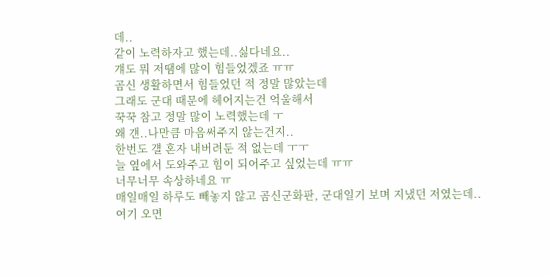데..
같이 노력하자고 했는데..싫다네요..
걔도 뭐 저땜에 많이 힘들었겠죠 ㅠㅠ
곰신 생활하면서 힘들었던 적 정말 많았는데
그래도 군대 때문에 헤어지는건 억울해서
꾹꾹 참고 정말 많이 노력했는데 ㅜ
왜 걘..나만큼 마음써주지 않는건지..
한번도 걜 혼자 내버려둔 적 없는데 ㅜㅜ
늘 옆에서 도와주고 힘이 되어주고 싶었는데 ㅠㅠ
너무너무 속상하네요 ㅠ
매일매일 하루도 빼놓지 않고 곰신군화판, 군대일기 보며 지냈던 저였는데..
여기 오면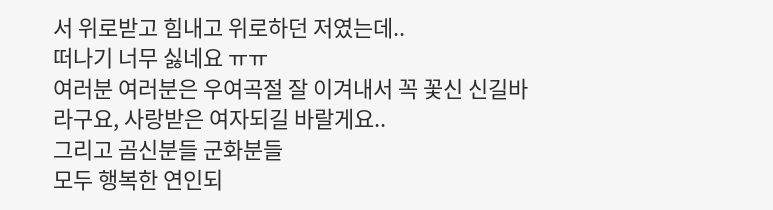서 위로받고 힘내고 위로하던 저였는데..
떠나기 너무 싫네요 ㅠㅠ
여러분 여러분은 우여곡절 잘 이겨내서 꼭 꽃신 신길바라구요, 사랑받은 여자되길 바랄게요..
그리고 곰신분들 군화분들
모두 행복한 연인되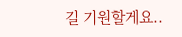길 기원할게요..